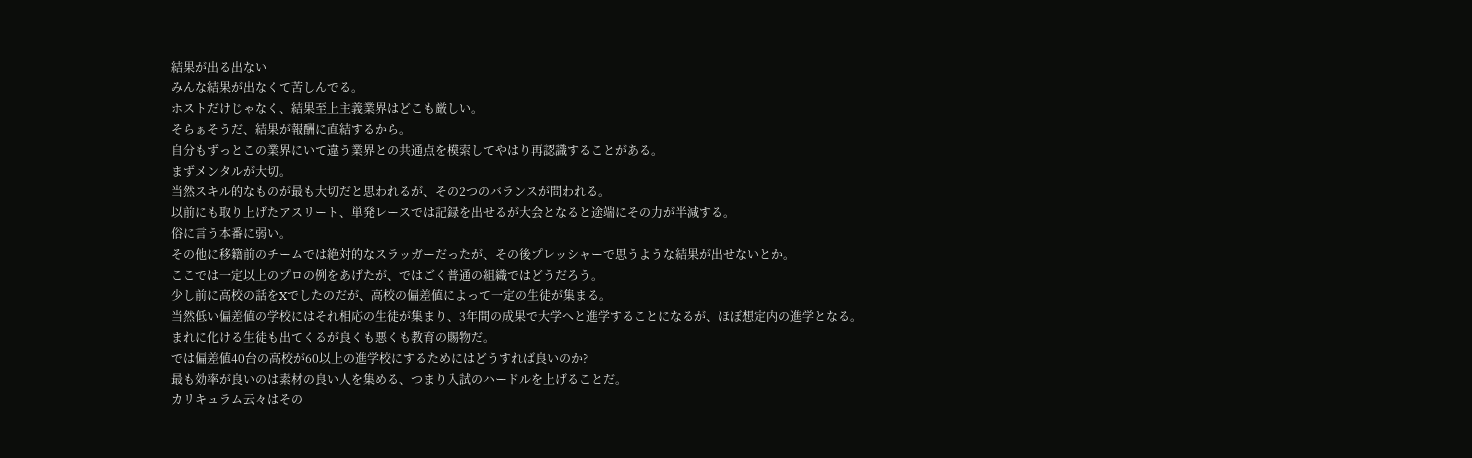結果が出る出ない
みんな結果が出なくて苦しんでる。
ホストだけじゃなく、結果至上主義業界はどこも厳しい。
そらぁそうだ、結果が報酬に直結するから。
自分もずっとこの業界にいて違う業界との共通点を模索してやはり再認識することがある。
まずメンタルが大切。
当然スキル的なものが最も大切だと思われるが、その2つのバランスが問われる。
以前にも取り上げたアスリート、単発レースでは記録を出せるが大会となると途端にその力が半減する。
俗に言う本番に弱い。
その他に移籍前のチームでは絶対的なスラッガーだったが、その後プレッシャーで思うような結果が出せないとか。
ここでは一定以上のプロの例をあげたが、ではごく普通の組織ではどうだろう。
少し前に高校の話をXでしたのだが、高校の偏差値によって一定の生徒が集まる。
当然低い偏差値の学校にはそれ相応の生徒が集まり、3年間の成果で大学へと進学することになるが、ほぼ想定内の進学となる。
まれに化ける生徒も出てくるが良くも悪くも教育の賜物だ。
では偏差値40台の高校が60以上の進学校にするためにはどうすれば良いのか?
最も効率が良いのは素材の良い人を集める、つまり入試のハードルを上げることだ。
カリキュラム云々はその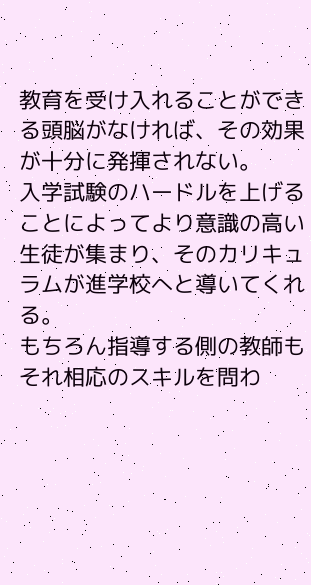教育を受け入れることができる頭脳がなければ、その効果が十分に発揮されない。
入学試験のハードルを上げることによってより意識の高い生徒が集まり、そのカリキュラムが進学校へと導いてくれる。
もちろん指導する側の教師もそれ相応のスキルを問わ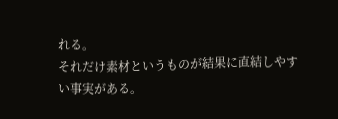れる。
それだけ素材というものが結果に直結しやすい事実がある。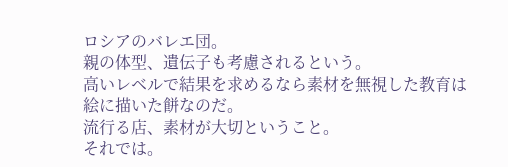ロシアのバレエ団。
親の体型、遺伝子も考慮されるという。
高いレベルで結果を求めるなら素材を無視した教育は絵に描いた餅なのだ。
流行る店、素材が大切ということ。
それでは。